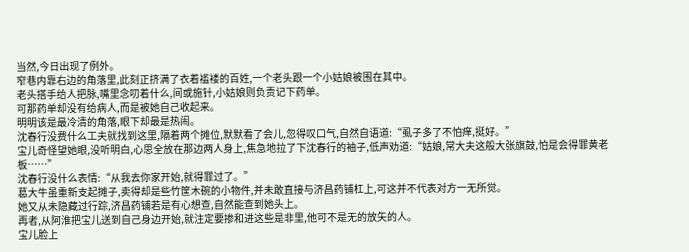当然,今日出现了例外。
窄巷内靠右边的角落里,此刻正挤满了衣着褴褛的百姓,一个老头跟一个小姑娘被围在其中。
老头搭手给人把脉,嘴里念叨着什么,间或施针,小姑娘则负责记下药单。
可那药单却没有给病人,而是被她自己收起来。
明明该是最冷清的角落,眼下却最是热闹。
沈春行没费什么工夫就找到这里,隔着两个摊位,默默看了会儿,忽得叹口气,自然自语道:“虱子多了不怕痒,挺好。”
宝儿奇怪望她眼,没听明白,心思全放在那边两人身上,焦急地拉了下沈春行的袖子,低声劝道:“姑娘,常大夫这般大张旗鼓,怕是会得罪黄老板……”
沈春行没什么表情:“从我去你家开始,就得罪过了。”
葛大牛虽重新支起摊子,卖得却是些竹筐木碗的小物件,并未敢直接与济昌药铺杠上,可这并不代表对方一无所觉。
她又从未隐藏过行踪,济昌药铺若是有心想查,自然能查到她头上。
再者,从阿淮把宝儿送到自己身边开始,就注定要掺和进这些是非里,他可不是无的放矢的人。
宝儿脸上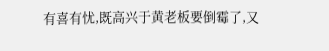有喜有忧,既高兴于黄老板要倒霉了,又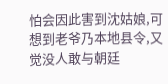怕会因此害到沈姑娘,可想到老爷乃本地县令,又觉没人敢与朝廷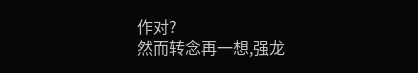作对?
然而转念再一想,强龙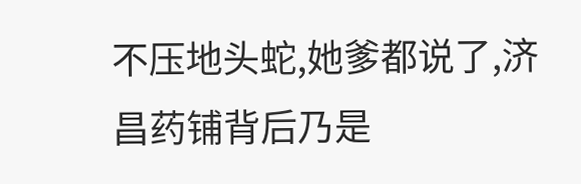不压地头蛇,她爹都说了,济昌药铺背后乃是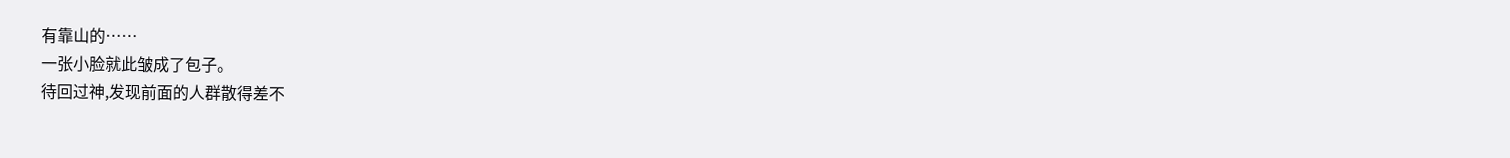有靠山的……
一张小脸就此皱成了包子。
待回过神,发现前面的人群散得差不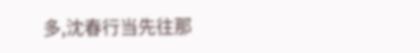多,沈春行当先往那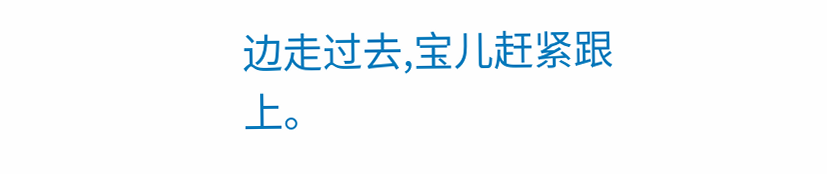边走过去,宝儿赶紧跟上。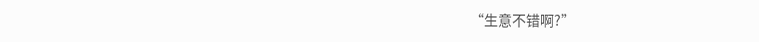“生意不错啊?”